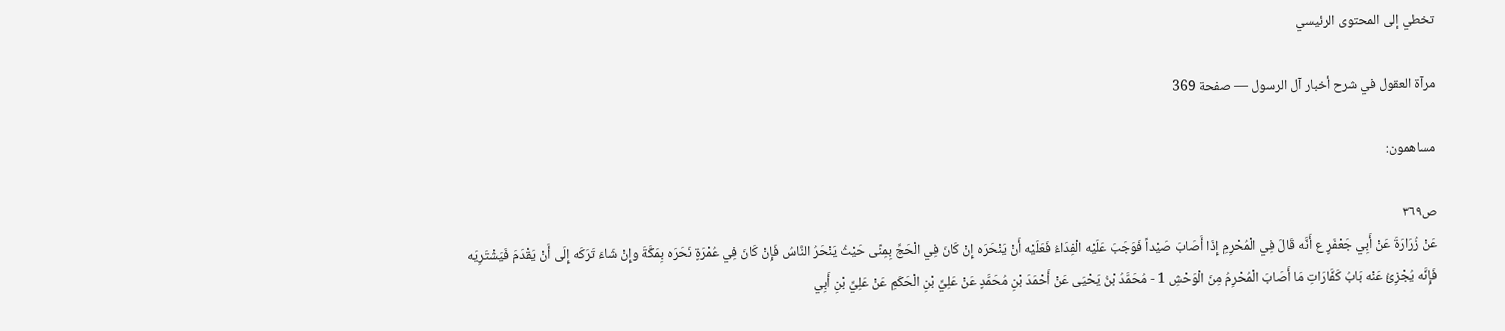تخطي إلى المحتوى الرئيسي

مرآة العقول في شرح أخبار آل الرسول — صفحة 369

مساهمون:

ص٣٦٩
عَنْ زُرَارَةَ عَنْ أَبِي جَعْفَرٍ ع أَنَّه قَالَ فِي الْمُحْرِمِ إِذَا أَصَابَ صَيْداً فَوَجَبَ عَلَيْه الْفِدَاءُ فَعَلَيْه أَنْ يَنْحَرَه إِنْ كَانَ فِي الْحَجِّ بِمِنًى حَيْثُ يَنْحَرُ النَّاسُ فَإِنْ كَانَ فِي عُمْرَةٍ نَحَرَه بِمَكَّةَ وإِنْ شَاءَ تَرَكَه إِلَى أَنْ يَقْدَمَ فَيَشْتَرِيَه فَإِنَّه يُجْزِئُ عَنْه بَابُ كَفَّارَاتِ مَا أَصَابَ الْمُحْرِمُ مِنَ الْوَحْشِ 1 - مُحَمَّدُ بْنُ يَحْيَى عَنْ أَحْمَدَ بْنِ مُحَمَّدٍ عَنْ عَلِيِّ بْنِ الْحَكَمِ عَنْ عَلِيِّ بْنِ أَبِي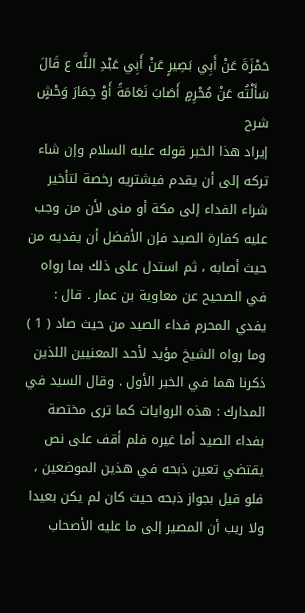حَمْزَةَ عَنْ أَبِي بَصِيرٍ عَنْ أَبِي عَبْدِ اللَّه ع قَالَ سَأَلْتُه عَنْ مُحْرِمٍ أَصَابَ نَعَامَةً أَوْ حِمَارَ وَحْشٍ
شرح
إيراد هذا الخبر قوله عليه السلام وإن شاء تركه إلى أن يقدم فيشتريه رخصة لتأخير شراء الفداء إلى مكة أو منى لأن من وجب عليه كفارة الصيد فإن الأفضل أن يفديه من حيث أصابه ، ثم استدل على ذلك بما رواه في الصحيح عن معاوية بن عمار . قال : يفدي المحرم فداء الصيد من حيث صاد ( 1 ) وما رواه الشيخ مؤيد لأحد المعنيين اللذين ذكرنا هما في الخبر الأول . وقال السيد في المدارك : هذه الروايات كما ترى مختصة بفداء الصيد أما غيره فلم أقف على نص يقتضي تعين ذبحه في هذين الموضعين ، فلو قيل بجواز ذبحه حيث كان لم يكن بعيدا ولا ريب أن المصير إلى ما عليه الأصحاب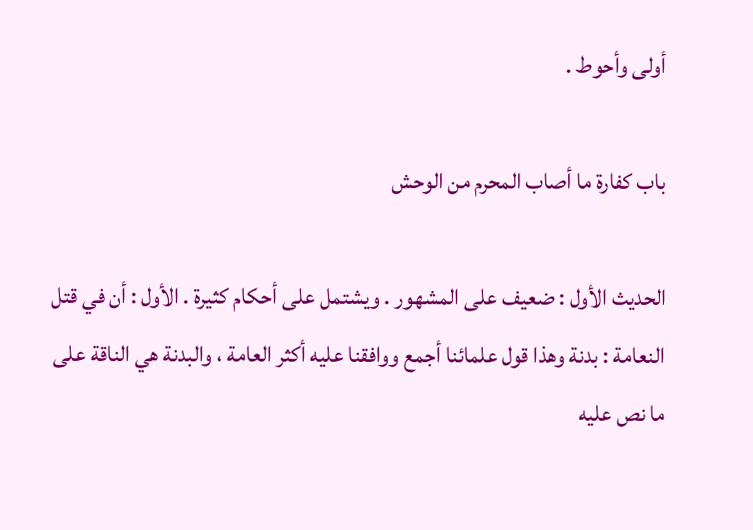أولى وأحوط .

باب كفارة ما أصاب المحرم من الوحش

الحديث الأول : ضعيف على المشهور . ويشتمل على أحكام كثيرة . الأول : أن في قتل النعامة : بدنة وهذا قول علمائنا أجمع ووافقنا عليه أكثر العامة ، والبدنة هي الناقة على ما نص عليه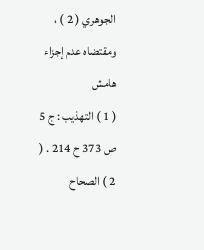الجوهري ( 2 ) ، ومقتضاه عدم إجزاء
هامش
( 1 ) التهذيب : ج 5 ص 373 ح 214 . ( 2 ) الصحاح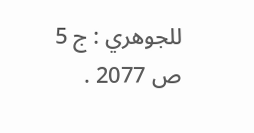للجوهري : ج 5 ص 2077 .